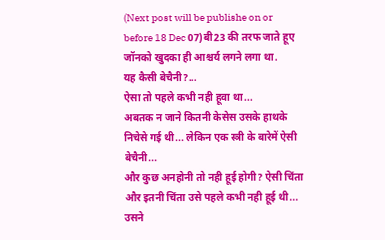(Next post will be publishe on or before 18 Dec 07)बी23 की तरफ जाते हूए जॉनको खुदका ही आश्चर्य लगने लगा था.
यह कैसी बेचैनी?...
ऐसा तो पहले कभी नही हूवा था...
अबतक न जाने कितनी केसेस उसके हाथके निचेसे गई थी... लेकिन एक स्त्री के बारेमें ऐसी बेचैनी...
और कुछ अनहोनी तो नही हूई होगी? ऐसी चिंता और इतनी चिंता उसे पहले कभी नही हूई थी...
उसने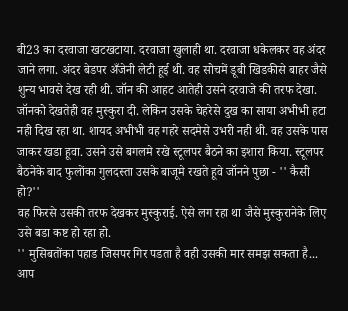बी23 का दरवाजा खटखटाया. दरवाजा खुलाही था. दरवाजा धकेलकर वह अंदर जाने लगा. अंदर बेडपर अँजेनी लेटी हूई थी. वह सोचमें डूबी खिडकीसे बाहर जैसे शुन्य भावसे देख रही थी. जॉन की आहट आतेही उसने दरवाजे की तरफ देखा. जॉनको देखतेही वह मुस्कुरा दी. लेकिन उसके चेहरेसे दुख का साया अभीभी हटा नही दिख रहा था. शायद अभीभी वह गहरे सदमेसे उभरी नही थी. वह उसके पास जाकर खडा हूवा. उसने उसे बगलमे रखे स्टूलपर बैठने का इशारा किया. स्टूलपर बैठनेके बाद फुलोंका गुलदस्ता उसके बाजूमे रखते हूवे जॉनने पुछा - '' कैसी हो?''
वह फिरसे उसकी तरफ देखकर मुस्कुराई. ऐसे लग रहा था जैसे मुस्कुरानेके लिए उसे बडा कष्ट हो रहा हो.
'' मुसिबतोंका पहाड जिसपर गिर पडता है वही उसकी मार समझ सकता है... आप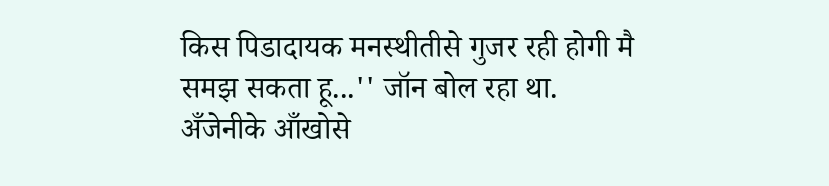किस पिडादायक मनस्थीतीसे गुजर रही होगी मै समझ सकता हू...'' जॉन बोल रहा था.
अँजेनीके आँखोसे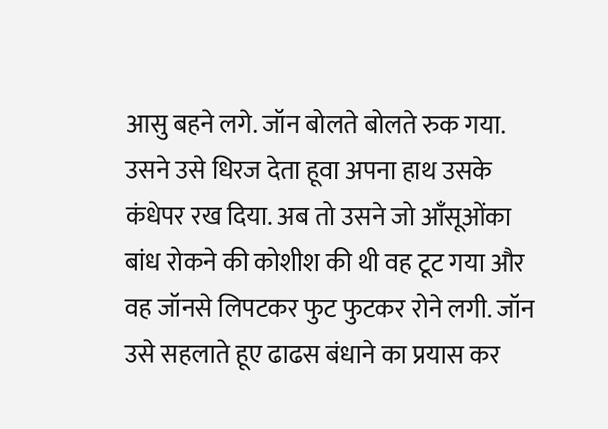आसु बहने लगे. जॉन बोलते बोलते रुक गया. उसने उसे धिरज देता हूवा अपना हाथ उसके कंधेपर रख दिया. अब तो उसने जो आँसूओंका बांध रोकने की कोशीश की थी वह टूट गया और वह जॉनसे लिपटकर फुट फुटकर रोने लगी. जॉन उसे सहलाते हूए ढाढस बंधाने का प्रयास कर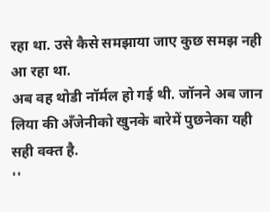रहा था. उसे कैसे समझाया जाए कुछ समझ नही आ रहा था.
अब वह थोडी नॉर्मल हो गई थी. जॉनने अब जान लिया की अँजेनीको खुनके बारेमें पुछनेका यही सही वक्त है.
''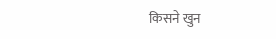किसने खुन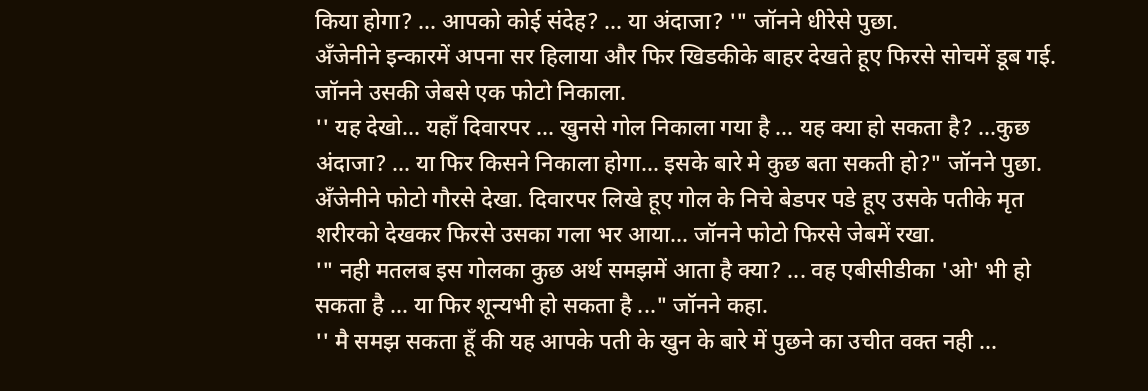किया होगा? ... आपको कोई संदेह? ... या अंदाजा? '" जॉनने धीरेसे पुछा.
अँजेनीने इन्कारमें अपना सर हिलाया और फिर खिडकीके बाहर देखते हूए फिरसे सोचमें डूब गई.
जॉनने उसकी जेबसे एक फोटो निकाला.
'' यह देखो... यहाँ दिवारपर ... खुनसे गोल निकाला गया है ... यह क्या हो सकता है? ...कुछ अंदाजा? ... या फिर किसने निकाला होगा... इसके बारे मे कुछ बता सकती हो?" जॉनने पुछा.
अँजेनीने फोटो गौरसे देखा. दिवारपर लिखे हूए गोल के निचे बेडपर पडे हूए उसके पतीके मृत शरीरको देखकर फिरसे उसका गला भर आया... जॉनने फोटो फिरसे जेबमें रखा.
'" नही मतलब इस गोलका कुछ अर्थ समझमें आता है क्या? ... वह एबीसीडीका 'ओ' भी हो सकता है ... या फिर शून्यभी हो सकता है ..." जॉनने कहा.
'' मै समझ सकता हूँ की यह आपके पती के खुन के बारे में पुछने का उचीत वक्त नही ...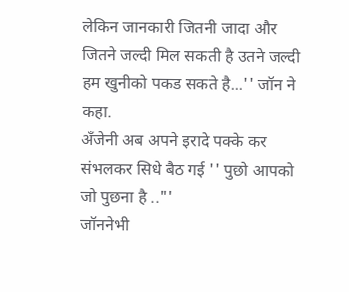लेकिन जानकारी जितनी जादा और जितने जल्दी मिल सकती है उतने जल्दी हम खुनीको पकड सकते है...'' जॉन ने कहा.
अँजेनी अब अपने इरादे पक्के कर संभलकर सिधे बैठ गई '' पुछो आपको जो पुछना है .."'
जॉननेभी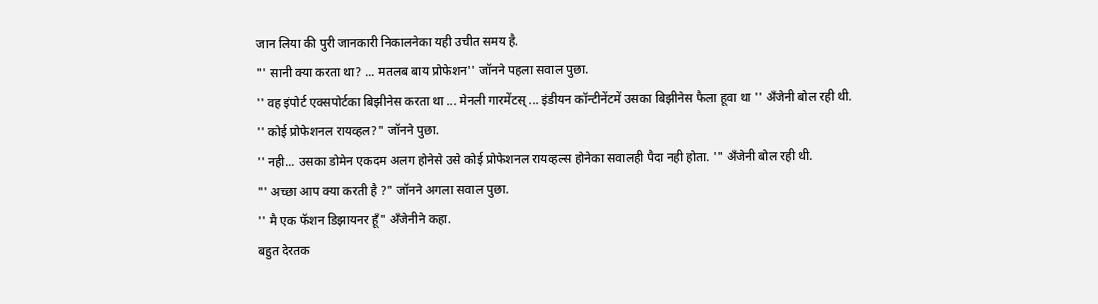जान लिया की पुरी जानकारी निकालनेका यही उचीत समय है.
"' सानी क्या करता था? ... मतलब बाय प्रोफेशन'' जॉनने पहला सवाल पुछा.
'' वह इंपोर्ट एक्सपोर्टका बिझीनेस करता था ... मेनली गारमेंटस् ... इंडीयन कॉन्टीनेंटमें उसका बिझीनेस फैला हूवा था '' अँजेनी बोल रही थी.
'' कोई प्रोफेशनल रायव्हल?" जॉनने पुछा.
'' नही... उसका डोमेन एकदम अलग होनेसे उसे कोई प्रोफेशनल रायव्हल्स होनेका सवालही पैदा नही होता. '" अँजेनी बोल रही थी.
"' अच्छा आप क्या करती है ?" जॉनने अगला सवाल पुछा.
'' मै एक फॅशन डिझायनर हूँ" अँजेनीने कहा.
बहुत देरतक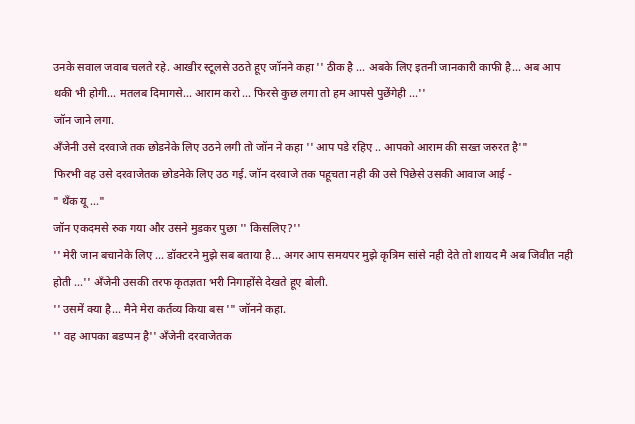उनके सवाल जवाब चलते रहे. आखीर स्टूलसे उठते हूए जॉनने कहा '' ठीक है ... अबके लिए इतनी जानकारी काफी है... अब आप थकी भी होगी... मतलब दिमागसे... आराम करो ... फिरसे कुछ लगा तो हम आपसे पुछेंगेही ...''
जॉन जाने लगा.
अँजेनी उसे दरवाजे तक छोडनेके लिए उठने लगी तो जॉन ने कहा '' आप पडे रहिए .. आपको आराम की सख्त जरुरत है'"
फिरभी वह उसे दरवाजेतक छोडनेके लिए उठ गई. जॉन दरवाजे तक पहूचता नही की उसे पिछेसे उसकी आवाज आई -
" थँक यू ..."
जॉन एकदमसे रुक गया और उसने मुडकर पुछा '' किसलिए?''
'' मेरी जान बचानेके लिए ... डॉक्टरने मुझे सब बताया है... अगर आप समयपर मुझे कृत्रिम सांसे नही देते तो शायद मै अब जिवीत नही होती ...'' अँजेनी उसकी तरफ कृतज्ञता भरी निगाहोंसे देखते हूए बोली.
'' उसमें क्या है... मैने मेरा कर्तव्य किया बस '" जॉनने कहा.
'' वह आपका बडप्पन है'' अँजेनी दरवाजेतक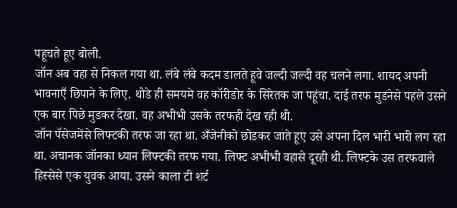पहूचते हूए बोली.
जॉन अब वहा से निकल गया था. लंबे लंबे कदम डालते हूवे जल्दी जल्दी वह चलने लगा. शायद अपनी भावनाएँ छिपाने के लिए. थोडे ही समयमे वह कॉरीडोर के सिरेतक जा पहूंचा. दाई तरफ मुडनेसे पहले उसने एक बार पिछे मुडकर देखा. वह अभीभी उसके तरफही देख रही थी.
जॉन पॅसेजमेंसे लिफ्टकी तरफ जा रहा था. अँजेनीको छोडकर जाते हूए उसे अपना दिल भारी भारी लग रहा था. अचानक जॉनका ध्यान लिफ्टकी तरफ गया. लिफ्ट अभीभी वहासे दूरही थी. लिफ्टके उस तरफवाले हिस्सेसे एक युवक आया. उसने काला टी शर्ट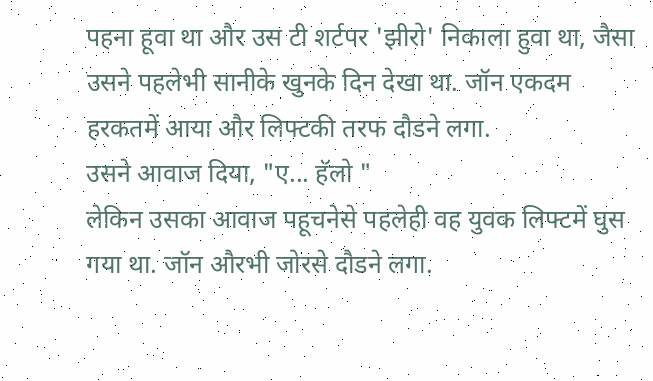पहना हूवा था और उस टी शर्टपर 'झीरो' निकाला हुवा था, जैसा उसने पहलेभी सानीके खुनके दिन देखा था. जॉन एकदम हरकतमें आया और लिफ्टकी तरफ दौडने लगा.
उसने आवाज दिया, "ए... हॅलो "
लेकिन उसका आवाज पहूचनेसे पहलेही वह युवक लिफ्टमें घुस गया था. जॉन औरभी जोरसे दौडने लगा.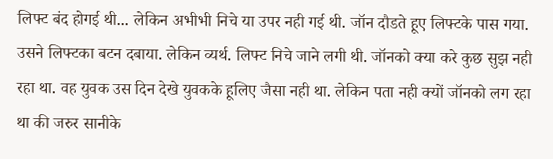लिफ्ट बंद होगई थी... लेकिन अभीभी निचे या उपर नही गई थी. जॉन दौडते हूए लिफ्टके पास गया. उसने लिफ्टका बटन दबाया. लेकिन व्यर्थ. लिफ्ट निचे जाने लगी थी. जॉनको क्या करे कुछ सुझ नही रहा था. वह युवक उस दिन देखे युवकके हूलिए जैसा नही था. लेकिन पता नही क्यों जॉनको लग रहा था की जरुर सानीके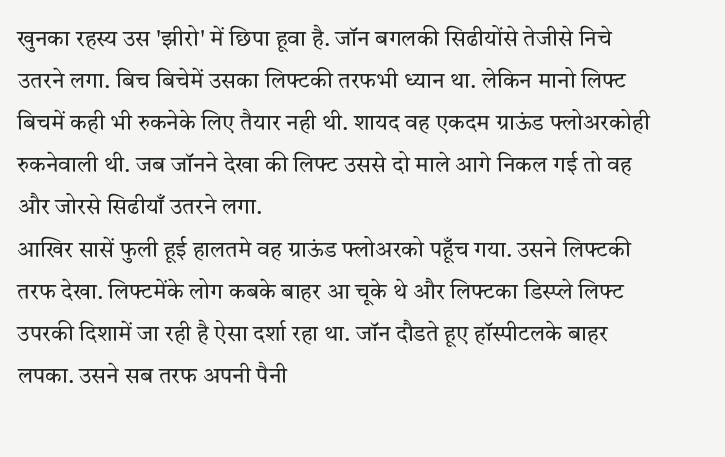खुनका रहस्य उस 'झीरो' में छिपा हूवा है. जॉन बगलकी सिढीयोंसे तेजीसे निचे उतरने लगा. बिच बिचेमें उसका लिफ्टकी तरफभी ध्यान था. लेकिन मानो लिफ्ट बिचमें कही भी रुकनेके लिए तैयार नही थी. शायद वह एकदम ग्राऊंड फ्लोअरकोही रुकनेवाली थी. जब जॉनने देखा की लिफ्ट उससे दो माले आगे निकल गई तो वह और जोरसे सिढीयाँ उतरने लगा.
आखिर सासें फुली हूई हालतमे वह ग्राऊंड फ्लोअरको पहूँच गया. उसने लिफ्टकी तरफ देखा. लिफ्टमेंके लोग कबके बाहर आ चूके थे और लिफ्टका डिस्प्ले लिफ्ट उपरकी दिशामें जा रही है ऐसा दर्शा रहा था. जॉन दौडते हूए हॉस्पीटलके बाहर लपका. उसने सब तरफ अपनी पैनी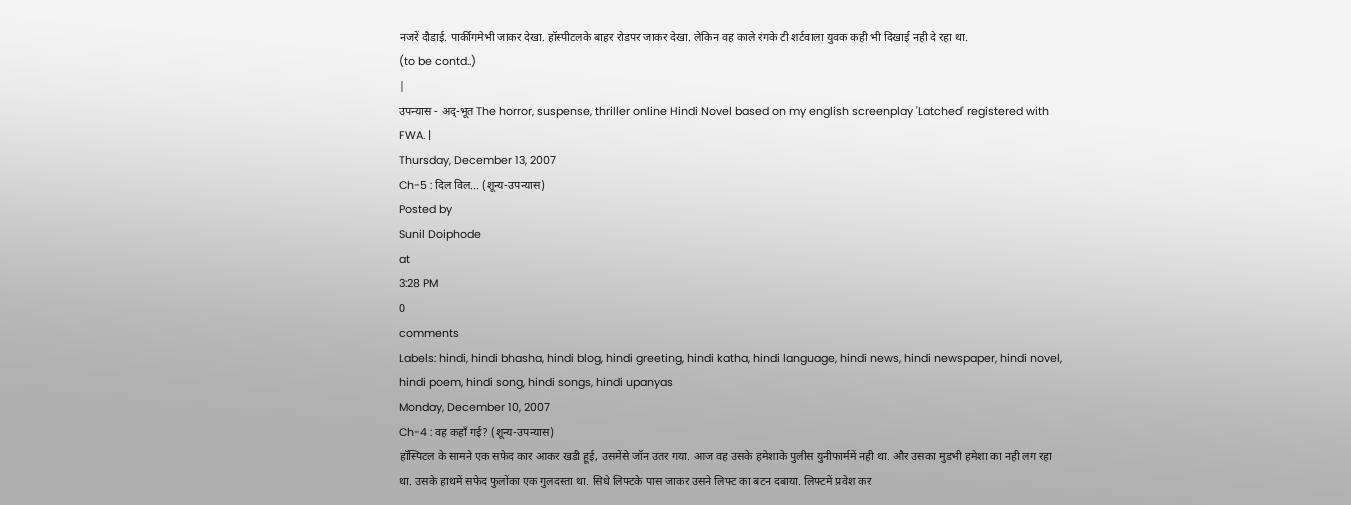नजरें दौडाई. पार्कीगमेभी जाकर देखा. हॉस्पीटलके बाहर रोडपर जाकर देखा. लेकिन वह काले रंगके टी शर्टवाला युवक कही भी दिखाई नही दे रहा था.
(to be contd..)
|
उपन्यास - अद्-भूत The horror, suspense, thriller online Hindi Novel based on my english screenplay 'Latched' registered with FWA. |
Thursday, December 13, 2007
Ch-5 : दिल विल... (शून्य-उपन्यास)
Posted by
Sunil Doiphode
at
3:28 PM
0
comments
Labels: hindi, hindi bhasha, hindi blog, hindi greeting, hindi katha, hindi language, hindi news, hindi newspaper, hindi novel, hindi poem, hindi song, hindi songs, hindi upanyas
Monday, December 10, 2007
Ch-4 : वह कहाँ गई? (शून्य-उपन्यास)
हॉस्पिटल के सामने एक सफेद कार आकर खडी हूई, उसमेंसे जॉन उतर गया. आज वह उसके हमेशाके पुलीस युनीफार्ममें नही था. और उसका मुडभी हमेशा का नही लग रहा था. उसके हाथमें सफेद फुलोंका एक गुलदस्ता था. सिधे लिफ्टके पास जाकर उसने लिफ्ट का बटन दबाया. लिफ्टमें प्रवेश कर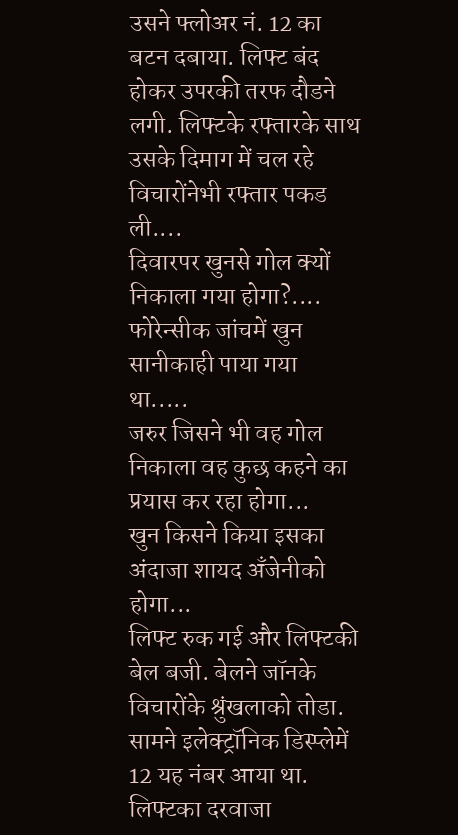उसने फ्लोअर नं. 12 का बटन दबाया. लिफ्ट बंद होकर उपरकी तरफ दौडने लगी. लिफ्टके रफ्तारके साथ उसके दिमाग में चल रहे विचारोंनेभी रफ्तार पकड ली....
दिवारपर खुनसे गोल क्यों निकाला गया होगा?....
फोरेन्सीक जांचमें खुन सानीकाही पाया गया था.....
जरुर जिसने भी वह गोल निकाला वह कुछ कहने का प्रयास कर रहा होगा...
खुन किसने किया इसका अंदाजा शायद अँजेनीको होगा...
लिफ्ट रुक गई और लिफ्टकी बेल बजी. बेलने जॉनके विचारोंके श्रुंखलाको तोडा. सामने इलेक्ट्रॉनिक डिस्प्लेमें 12 यह नंबर आया था. लिफ्टका दरवाजा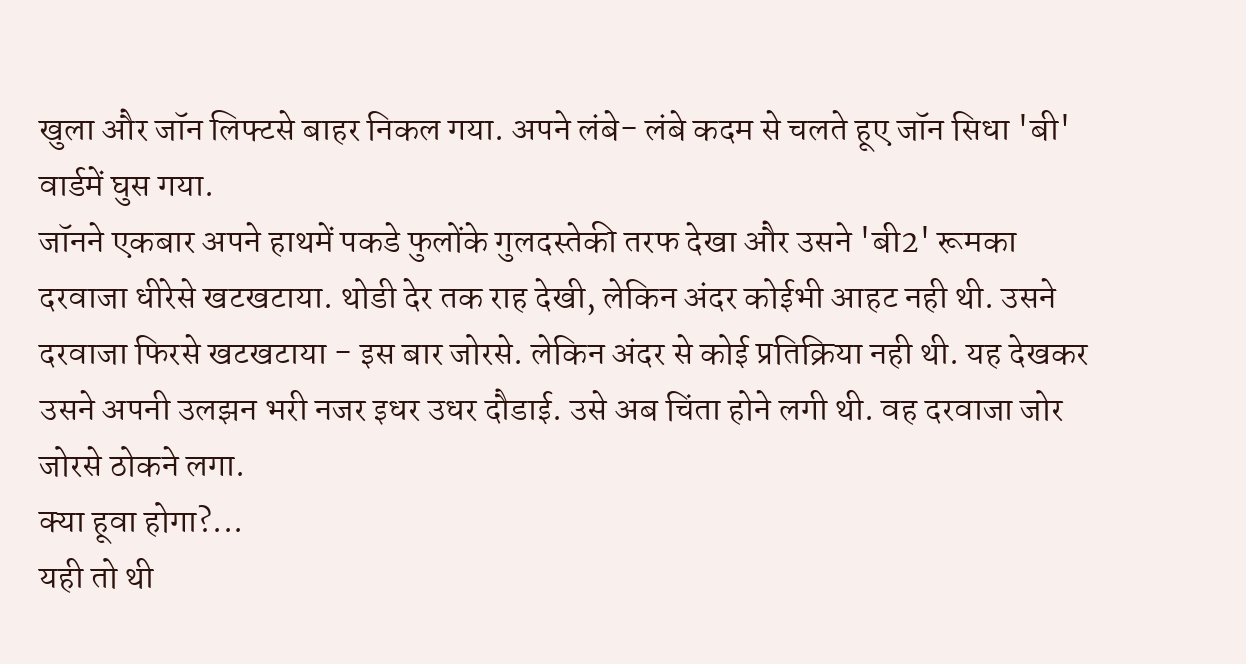खुला और जॉन लिफ्टसे बाहर निकल गया. अपने लंबे- लंबे कदम से चलते हूए जॉन सिधा 'बी' वार्डमें घुस गया.
जॉनने एकबार अपने हाथमें पकडे फुलोंके गुलदस्तेकी तरफ देखा और उसने 'बी2' रूमका दरवाजा धीरेसे खटखटाया. थोडी देर तक राह देखी, लेकिन अंदर कोईभी आहट नही थी. उसने दरवाजा फिरसे खटखटाया - इस बार जोरसे. लेकिन अंदर से कोई प्रतिक्रिया नही थी. यह देखकर उसने अपनी उलझन भरी नजर इधर उधर दौडाई. उसे अब चिंता होने लगी थी. वह दरवाजा जोर जोरसे ठोकने लगा.
क्या हूवा होगा?...
यही तो थी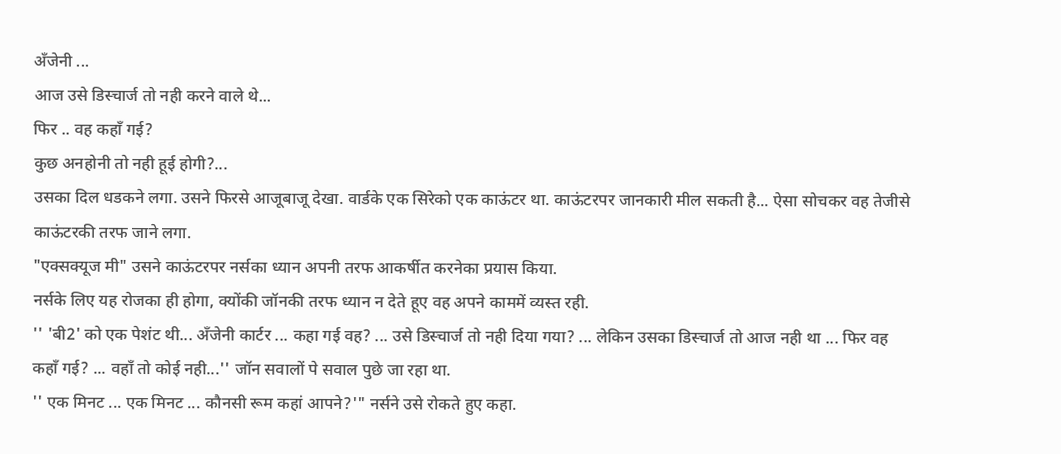अँजेनी ...
आज उसे डिस्चार्ज तो नही करने वाले थे...
फिर .. वह कहाँ गई?
कुछ अनहोनी तो नही हूई होगी?...
उसका दिल धडकने लगा. उसने फिरसे आजूबाजू देखा. वार्डके एक सिरेको एक काऊंटर था. काऊंटरपर जानकारी मील सकती है... ऐसा सोचकर वह तेजीसे काऊंटरकी तरफ जाने लगा.
"एक्सक्यूज मी" उसने काऊंटरपर नर्सका ध्यान अपनी तरफ आकर्षीत करनेका प्रयास किया.
नर्सके लिए यह रोजका ही होगा, क्योंकी जॉनकी तरफ ध्यान न देते हूए वह अपने काममें व्यस्त रही.
'' 'बी2' को एक पेशंट थी... अँजेनी कार्टर ... कहा गई वह? ... उसे डिस्चार्ज तो नही दिया गया? ... लेकिन उसका डिस्चार्ज तो आज नही था ... फिर वह कहाँ गई? ... वहाँ तो कोई नही...'' जॉन सवालों पे सवाल पुछे जा रहा था.
'' एक मिनट ... एक मिनट ... कौनसी रूम कहां आपने?'" नर्सने उसे रोकते हुए कहा.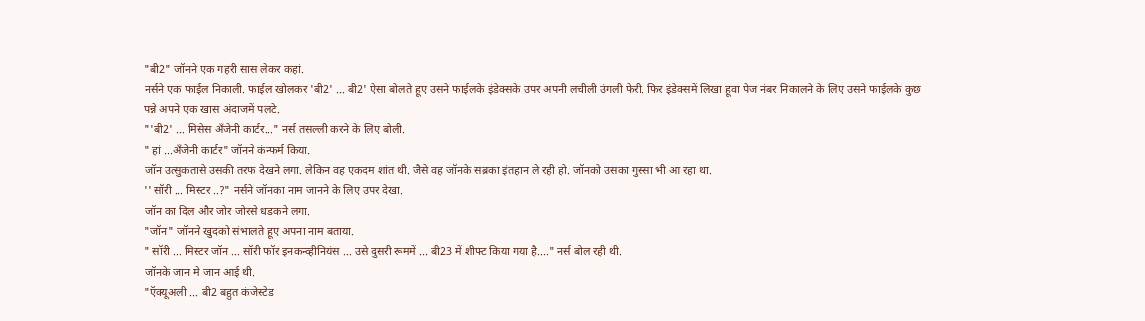"बी2" जॉनने एक गहरी सास लेकर कहां.
नर्सने एक फाईल निकाली. फाईल खोलकर 'बी2' ... बी2' ऐसा बोलते हूए उसने फाईलके इंडेक्सके उपर अपनी लचीली उंगली फेरी. फिर इंडेक्समें लिखा हूवा पेज नंबर निकालने के लिए उसने फाईलके कुछ पन्ने अपने एक खास अंदाजमें पलटे.
"'बी2' ... मिसेस अँजेनी कार्टर..." नर्स तसल्ली करने के लिए बोली.
" हां ...अँजेनी कार्टर" जॉनने कंन्फर्म किया.
जॉन उत्सुकतासे उसकी तरफ देखने लगा. लेकिन वह एकदम शांत थी. जैसे वह जॉनके सब्रका इंतहान ले रही हो. जॉनको उसका गुस्सा भी आ रहा था.
'' सॉरी ... मिस्टर ..?" नर्सने जॉनका नाम जानने के लिए उपर देखा.
जॉन का दिल और जोर जोरसे धडकने लगा.
"जॉन" जॉनने खुदको संभालते हूए अपना नाम बताया.
" सॉरी ... मिस्टर जॉन ... सॉरी फॉर इनकन्व्हीनियंस ... उसे दुसरी रूममें ... बी23 में शीफ्ट किया गया है...." नर्स बोल रही थी.
जॉनके जान मे जान आई थी.
"ऍक्यूअली ... बी2 बहुत कंजेस्टेड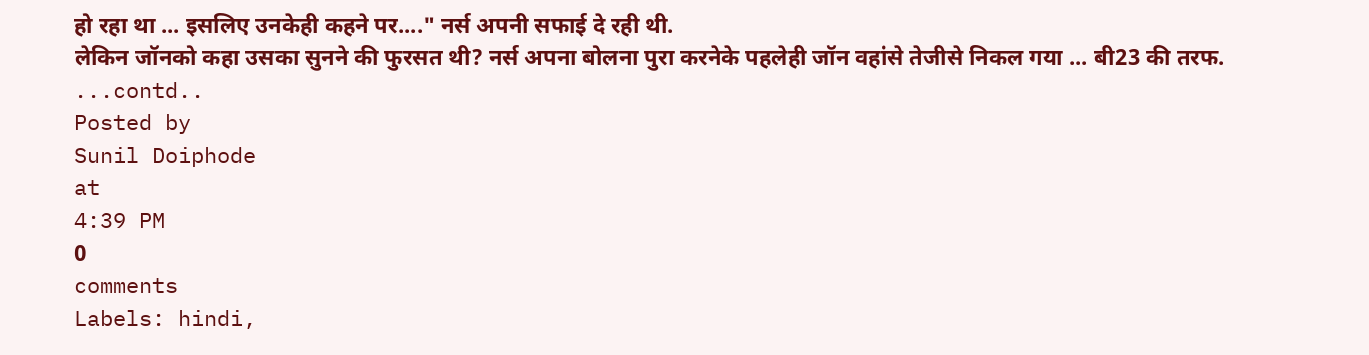हो रहा था ... इसलिए उनकेही कहने पर...." नर्स अपनी सफाई दे रही थी.
लेकिन जॉनको कहा उसका सुनने की फुरसत थी? नर्स अपना बोलना पुरा करनेके पहलेही जॉन वहांसे तेजीसे निकल गया ... बी23 की तरफ.
...contd..
Posted by
Sunil Doiphode
at
4:39 PM
0
comments
Labels: hindi,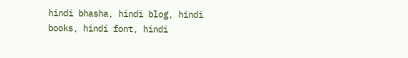hindi bhasha, hindi blog, hindi books, hindi font, hindi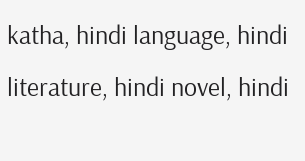katha, hindi language, hindi literature, hindi novel, hindi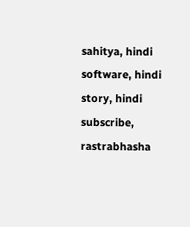sahitya, hindi software, hindi story, hindi subscribe, rastrabhasha